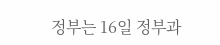정부는 16일 정부과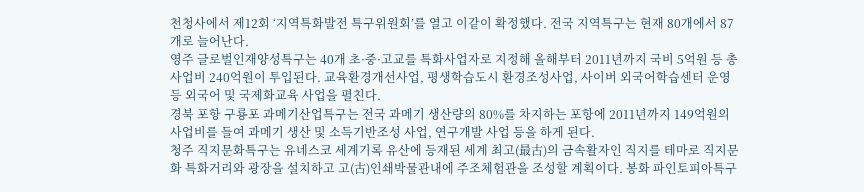천청사에서 제12회 ‘지역특화발전 특구위원회’를 열고 이같이 확정했다. 전국 지역특구는 현재 80개에서 87개로 늘어난다.
영주 글로벌인재양성특구는 40개 초·중·고교를 특화사업자로 지정해 올해부터 2011년까지 국비 5억원 등 총 사업비 240억원이 투입된다. 교육환경개선사업, 평생학습도시 환경조성사업, 사이버 외국어학습센터 운영 등 외국어 및 국제화교육 사업을 펼친다.
경북 포항 구룡포 과메기산업특구는 전국 과메기 생산량의 80%를 차지하는 포항에 2011년까지 149억원의 사업비를 들여 과메기 생산 및 소득기반조성 사업, 연구개발 사업 등을 하게 된다.
청주 직지문화특구는 유네스코 세계기록 유산에 등재된 세계 최고(最古)의 금속활자인 직지를 테마로 직지문화 특화거리와 광장을 설치하고 고(古)인쇄박물관내에 주조체험관을 조성할 계획이다. 봉화 파인토피아특구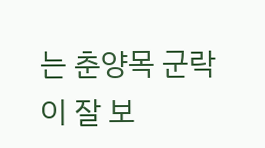는 춘양목 군락이 잘 보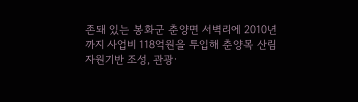존돼 있는 봉화군 춘양면 서벽리에 2010년까지 사업비 118억원을 투입해 춘양목 산림자원기반 조성, 관광·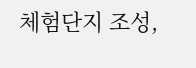체험단지 조성,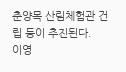춘양목 산림체험관 건립 등이 추진된다.
이영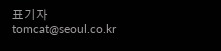표기자 tomcat@seoul.co.kr